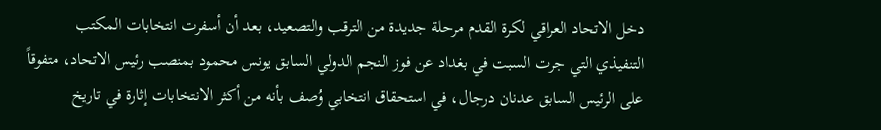دخل الاتحاد العراقي لكرة القدم مرحلة جديدة من الترقب والتصعيد، بعد أن أسفرت انتخابات المكتب التنفيذي التي جرت السبت في بغداد عن فوز النجم الدولي السابق يونس محمود بمنصب رئيس الاتحاد، متفوقاً على الرئيس السابق عدنان درجال، في استحقاق انتخابي وُصف بأنه من أكثر الانتخابات إثارة في تاريخ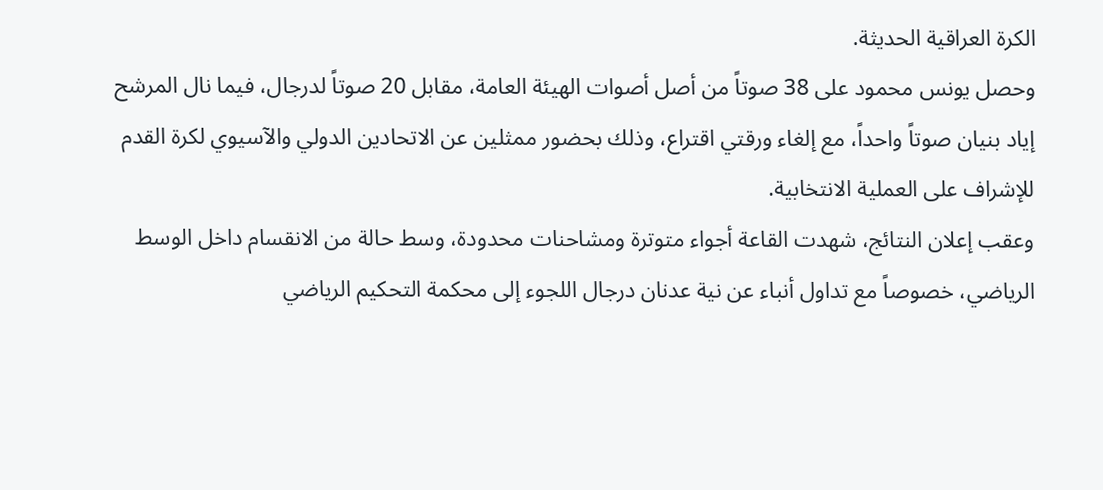الكرة العراقية الحديثة.
وحصل يونس محمود على 38 صوتاً من أصل أصوات الهيئة العامة، مقابل 20 صوتاً لدرجال، فيما نال المرشح إياد بنيان صوتاً واحداً، مع إلغاء ورقتي اقتراع، وذلك بحضور ممثلين عن الاتحادين الدولي والآسيوي لكرة القدم للإشراف على العملية الانتخابية.
وعقب إعلان النتائج، شهدت القاعة أجواء متوترة ومشاحنات محدودة، وسط حالة من الانقسام داخل الوسط الرياضي، خصوصاً مع تداول أنباء عن نية عدنان درجال اللجوء إلى محكمة التحكيم الرياضي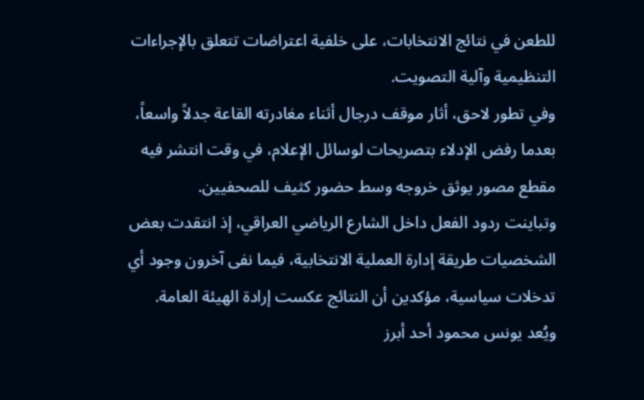للطعن في نتائج الانتخابات، على خلفية اعتراضات تتعلق بالإجراءات التنظيمية وآلية التصويت.
وفي تطور لاحق، أثار موقف درجال أثناء مغادرته القاعة جدلاً واسعاً، بعدما رفض الإدلاء بتصريحات لوسائل الإعلام، في وقت انتشر فيه مقطع مصور يوثق خروجه وسط حضور كثيف للصحفيين.
وتباينت ردود الفعل داخل الشارع الرياضي العراقي، إذ انتقدت بعض الشخصيات طريقة إدارة العملية الانتخابية، فيما نفى آخرون وجود أي تدخلات سياسية، مؤكدين أن النتائج عكست إرادة الهيئة العامة.
ويُعد يونس محمود أحد أبرز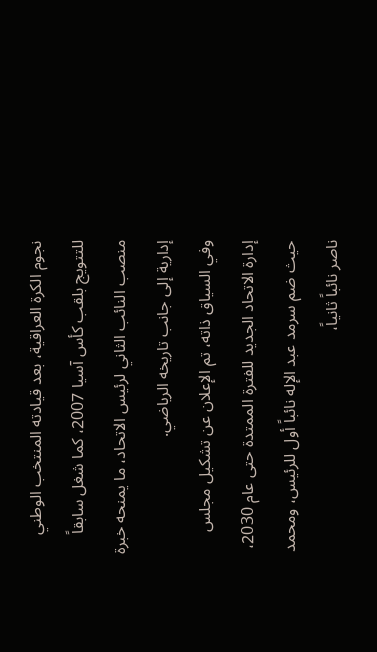نجوم الكرة العراقية، بعد قيادته المنتخب الوطني للتتويج بلقب كأس آسيا 2007، كما شغل سابقاً منصب النائب الثاني لرئيس الاتحاد، ما يمنحه خبرة إدارية إلى جانب تاريخه الرياضي.
وفي السياق ذاته، تم الإعلان عن تشكيل مجلس إدارة الاتحاد الجديد للفترة الممتدة حتى عام 2030، حيث ضم سرمد عبد الإله نائباً أول للرئيس، ومحمد ناصر نائباً ثانياً،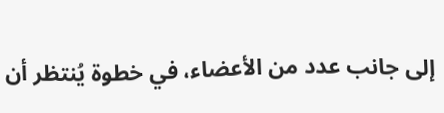إلى جانب عدد من الأعضاء، في خطوة يُنتظر أن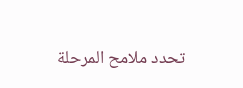تحدد ملامح المرحلة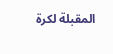المقبلة لكرة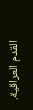القدم العراقية.